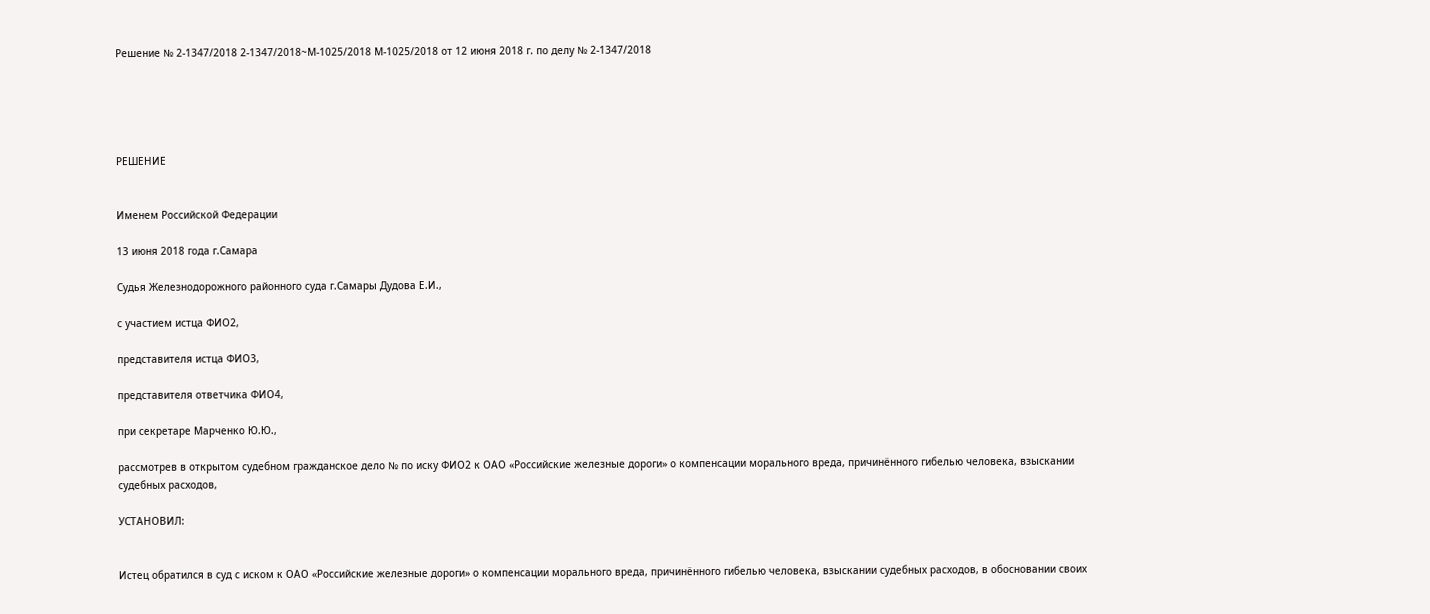Решение № 2-1347/2018 2-1347/2018~М-1025/2018 М-1025/2018 от 12 июня 2018 г. по делу № 2-1347/2018





РЕШЕНИЕ


Именем Российской Федерации

13 июня 2018 года г.Самара

Судья Железнодорожного районного суда г.Самары Дудова Е.И.,

с участием истца ФИО2,

представителя истца ФИО3,

представителя ответчика ФИО4,

при секретаре Марченко Ю.Ю.,

рассмотрев в открытом судебном гражданское дело № по иску ФИО2 к ОАО «Российские железные дороги» о компенсации морального вреда, причинённого гибелью человека, взыскании судебных расходов,

УСТАНОВИЛ:


Истец обратился в суд с иском к ОАО «Российские железные дороги» о компенсации морального вреда, причинённого гибелью человека, взыскании судебных расходов, в обосновании своих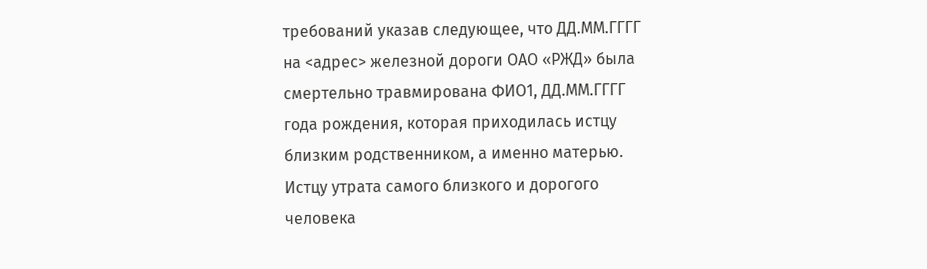требований указав следующее, что ДД.ММ.ГГГГ на <адрес> железной дороги ОАО «РЖД» была смертельно травмирована ФИО1, ДД.ММ.ГГГГ года рождения, которая приходилась истцу близким родственником, а именно матерью. Истцу утрата самого близкого и дорогого человека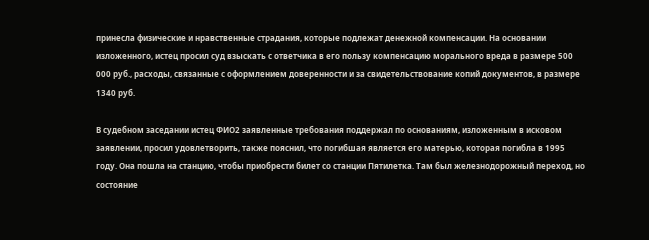принесла физические и нравственные страдания, которые подлежат денежной компенсации. На основании изложенного, истец просил суд взыскать с ответчика в его пользу компенсацию морального вреда в размере 500 000 руб., расходы, связанные с оформлением доверенности и за свидетельствование копий документов, в размере 1340 руб.

В судебном заседании истец ФИО2 заявленные требования поддержал по основаниям, изложенным в исковом заявлении, просил удовлетворить, также пояснил, что погибшая является его матерью, которая погибла в 1995 году. Она пошла на станцию, чтобы приобрести билет со станции Пятилетка. Там был железнодорожный переход, но состояние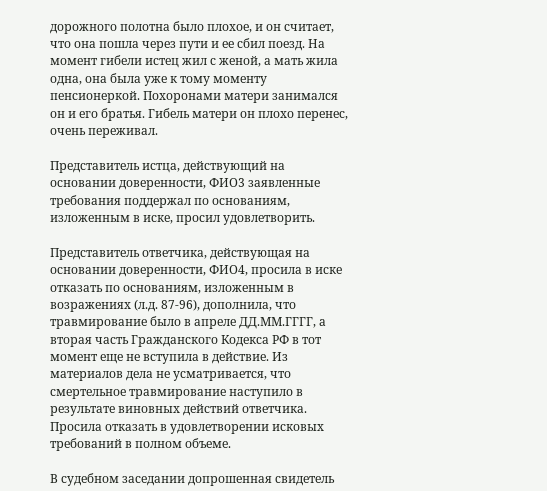дорожного полотна было плохое, и он считает, что она пошла через пути и ее сбил поезд. На момент гибели истец жил с женой, а мать жила одна, она была уже к тому моменту пенсионеркой. Похоронами матери занимался он и его братья. Гибель матери он плохо перенес, очень переживал.

Представитель истца, действующий на основании доверенности, ФИО3 заявленные требования поддержал по основаниям, изложенным в иске, просил удовлетворить.

Представитель ответчика, действующая на основании доверенности, ФИО4, просила в иске отказать по основаниям, изложенным в возражениях (л.д. 87-96), дополнила, что травмирование было в апреле ДД.ММ.ГГГГ, а вторая часть Гражданского Кодекса РФ в тот момент еще не вступила в действие. Из материалов дела не усматривается, что смертельное травмирование наступило в результате виновных действий ответчика. Просила отказать в удовлетворении исковых требований в полном объеме.

В судебном заседании допрошенная свидетель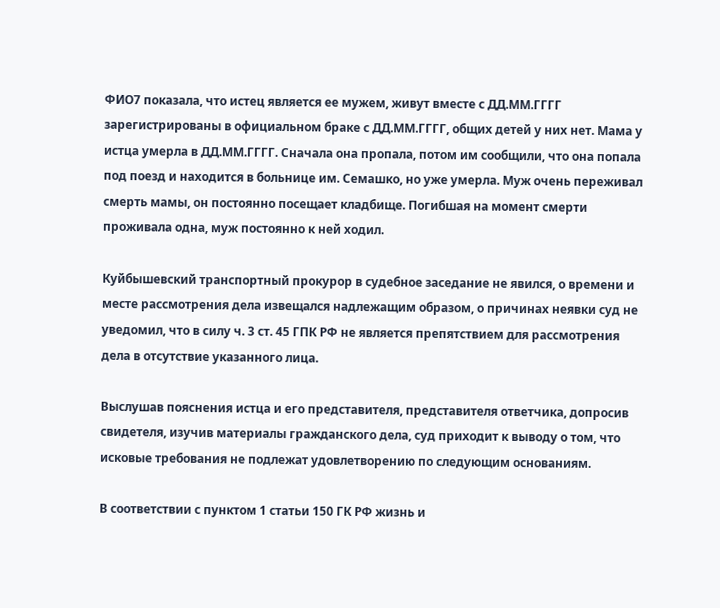ФИО7 показала, что истец является ее мужем, живут вместе с ДД.ММ.ГГГГ зарегистрированы в официальном браке с ДД.ММ.ГГГГ, общих детей у них нет. Мама у истца умерла в ДД.ММ.ГГГГ. Сначала она пропала, потом им сообщили, что она попала под поезд и находится в больнице им. Семашко, но уже умерла. Муж очень переживал смерть мамы, он постоянно посещает кладбище. Погибшая на момент смерти проживала одна, муж постоянно к ней ходил.

Куйбышевский транспортный прокурор в судебное заседание не явился, о времени и месте рассмотрения дела извещался надлежащим образом, о причинах неявки суд не уведомил, что в силу ч. 3 ст. 45 ГПК РФ не является препятствием для рассмотрения дела в отсутствие указанного лица.

Выслушав пояснения истца и его представителя, представителя ответчика, допросив свидетеля, изучив материалы гражданского дела, суд приходит к выводу о том, что исковые требования не подлежат удовлетворению по следующим основаниям.

В соответствии с пунктом 1 статьи 150 ГК РФ жизнь и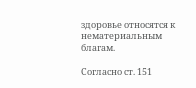здоровье относятся к нематериальным благам.

Согласно ст. 151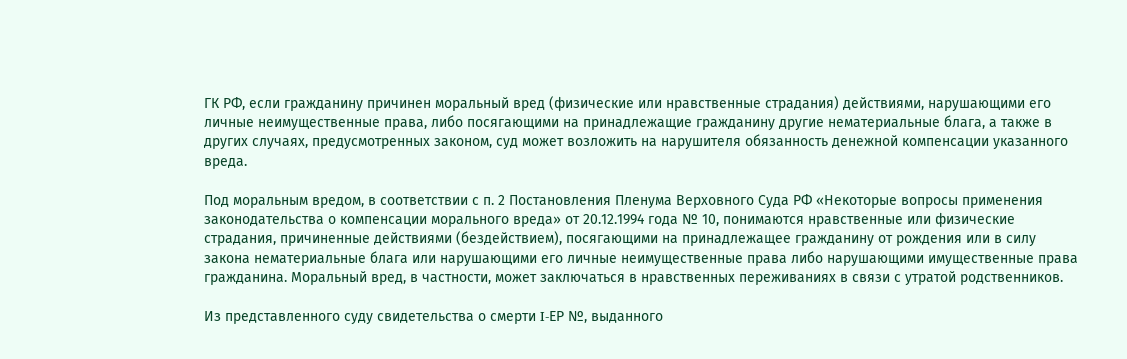ГК РФ, если гражданину причинен моральный вред (физические или нравственные страдания) действиями, нарушающими его личные неимущественные права, либо посягающими на принадлежащие гражданину другие нематериальные блага, а также в других случаях, предусмотренных законом, суд может возложить на нарушителя обязанность денежной компенсации указанного вреда.

Под моральным вредом, в соответствии с п. 2 Постановления Пленума Верховного Суда РФ «Некоторые вопросы применения законодательства о компенсации морального вреда» от 20.12.1994 года № 10, понимаются нравственные или физические страдания, причиненные действиями (бездействием), посягающими на принадлежащее гражданину от рождения или в силу закона нематериальные блага или нарушающими его личные неимущественные права либо нарушающими имущественные права гражданина. Моральный вред, в частности, может заключаться в нравственных переживаниях в связи с утратой родственников.

Из представленного суду свидетельства о смерти I-ЕР №, выданного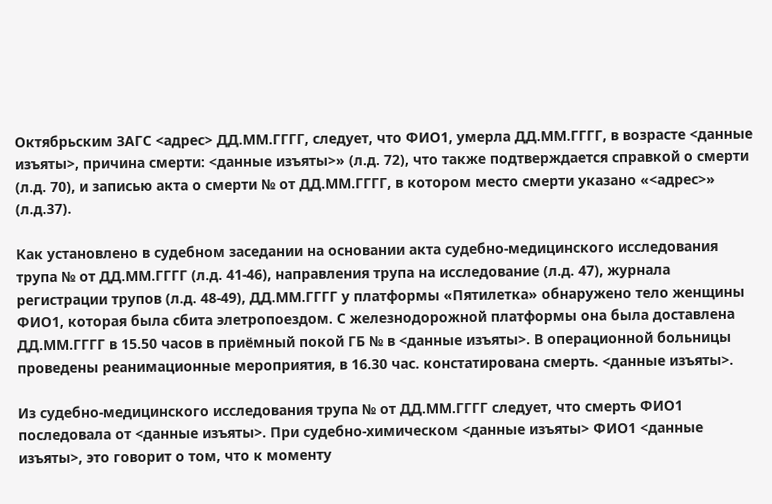Октябрьским ЗАГС <адрес> ДД.ММ.ГГГГ, следует, что ФИО1, умерла ДД.ММ.ГГГГ, в возрасте <данные изъяты>, причина смерти: <данные изъяты>» (л.д. 72), что также подтверждается справкой о смерти (л.д. 70), и записью акта о смерти № от ДД.ММ.ГГГГ, в котором место смерти указано «<адрес>» (л.д.37).

Как установлено в судебном заседании на основании акта судебно-медицинского исследования трупа № от ДД.ММ.ГГГГ (л.д. 41-46), направления трупа на исследование (л.д. 47), журнала регистрации трупов (л.д. 48-49), ДД.ММ.ГГГГ у платформы «Пятилетка» обнаружено тело женщины ФИО1, которая была сбита элетропоездом. С железнодорожной платформы она была доставлена ДД.ММ.ГГГГ в 15.50 часов в приёмный покой ГБ № в <данные изъяты>. В операционной больницы проведены реанимационные мероприятия, в 16.30 час. констатирована смерть. <данные изъяты>.

Из судебно-медицинского исследования трупа № от ДД.ММ.ГГГГ следует, что смерть ФИО1 последовала от <данные изъяты>. При судебно-химическом <данные изъяты> ФИО1 <данные изъяты>, это говорит о том, что к моменту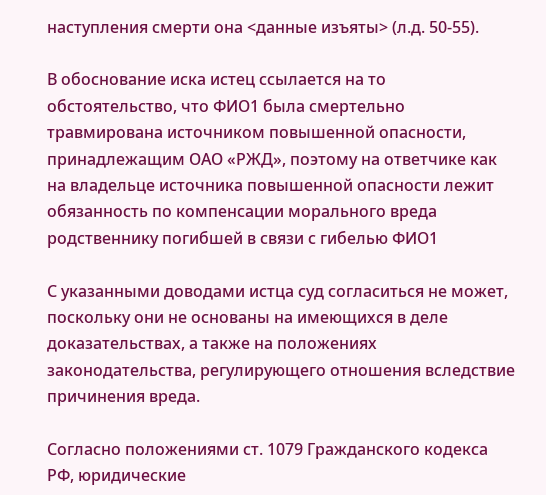наступления смерти она <данные изъяты> (л.д. 50-55).

В обоснование иска истец ссылается на то обстоятельство, что ФИО1 была смертельно травмирована источником повышенной опасности, принадлежащим ОАО «РЖД», поэтому на ответчике как на владельце источника повышенной опасности лежит обязанность по компенсации морального вреда родственнику погибшей в связи с гибелью ФИО1

С указанными доводами истца суд согласиться не может, поскольку они не основаны на имеющихся в деле доказательствах, а также на положениях законодательства, регулирующего отношения вследствие причинения вреда.

Согласно положениями ст. 1079 Гражданского кодекса РФ, юридические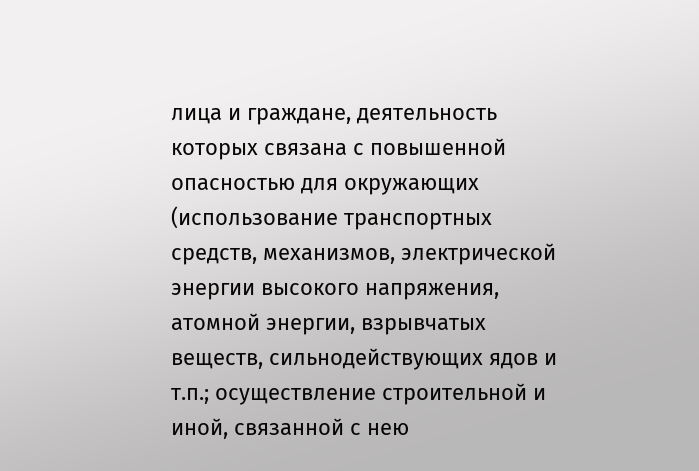лица и граждане, деятельность которых связана с повышенной опасностью для окружающих (использование транспортных средств, механизмов, электрической энергии высокого напряжения, атомной энергии, взрывчатых веществ, сильнодействующих ядов и т.п.; осуществление строительной и иной, связанной с нею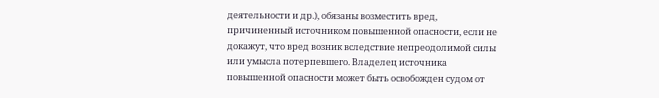деятельности и др.), обязаны возместить вред, причиненный источником повышенной опасности, если не докажут, что вред возник вследствие непреодолимой силы или умысла потерпевшего. Владелец источника повышенной опасности может быть освобожден судом от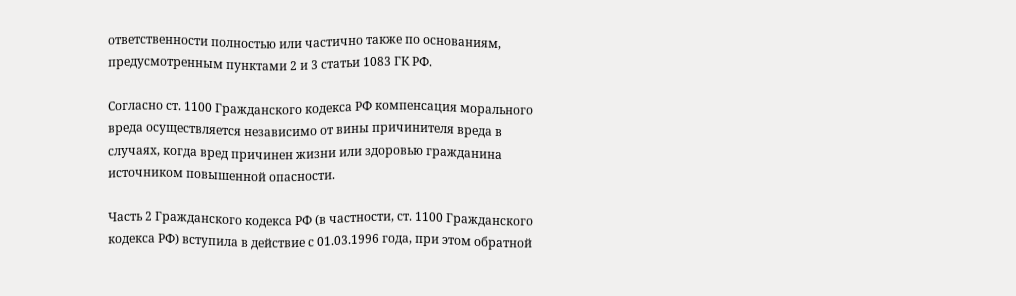ответственности полностью или частично также по основаниям, предусмотренным пунктами 2 и 3 статьи 1083 ГК РФ.

Согласно ст. 1100 Гражданского кодекса РФ компенсация морального вреда осуществляется независимо от вины причинителя вреда в случаях, когда вред причинен жизни или здоровью гражданина источником повышенной опасности.

Часть 2 Гражданского кодекса РФ (в частности, ст. 1100 Гражданского кодекса РФ) вступила в действие с 01.03.1996 года, при этом обратной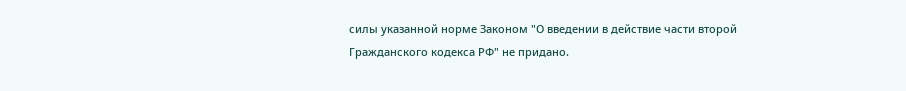силы указанной норме Законом "О введении в действие части второй Гражданского кодекса РФ" не придано.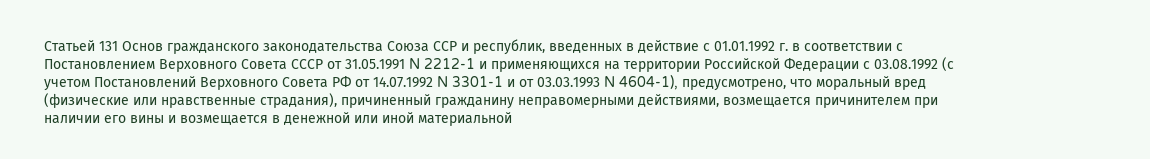Статьей 131 Основ гражданского законодательства Союза ССР и республик, введенных в действие с 01.01.1992 г. в соответствии с Постановлением Верховного Совета СССР от 31.05.1991 N 2212-1 и применяющихся на территории Российской Федерации с 03.08.1992 (с учетом Постановлений Верховного Совета РФ от 14.07.1992 N 3301-1 и от 03.03.1993 N 4604-1), предусмотрено, что моральный вред (физические или нравственные страдания), причиненный гражданину неправомерными действиями, возмещается причинителем при наличии его вины и возмещается в денежной или иной материальной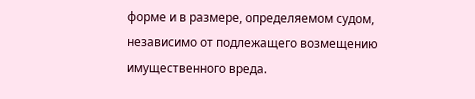форме и в размере, определяемом судом, независимо от подлежащего возмещению имущественного вреда.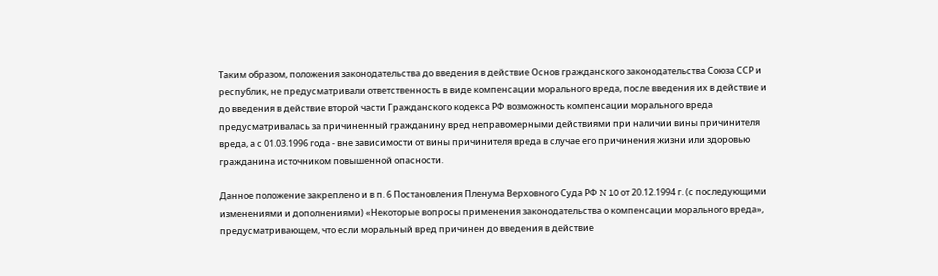Таким образом, положения законодательства до введения в действие Основ гражданского законодательства Союза ССР и республик, не предусматривали ответственность в виде компенсации морального вреда, после введения их в действие и до введения в действие второй части Гражданского кодекса РФ возможность компенсации морального вреда предусматривалась за причиненный гражданину вред неправомерными действиями при наличии вины причинителя вреда, а с 01.03.1996 года - вне зависимости от вины причинителя вреда в случае его причинения жизни или здоровью гражданина источником повышенной опасности.

Данное положение закреплено и в п. 6 Постановления Пленума Верховного Суда РФ N 10 от 20.12.1994 г. (с последующими изменениями и дополнениями) «Некоторые вопросы применения законодательства о компенсации морального вреда», предусматривающем, что если моральный вред причинен до введения в действие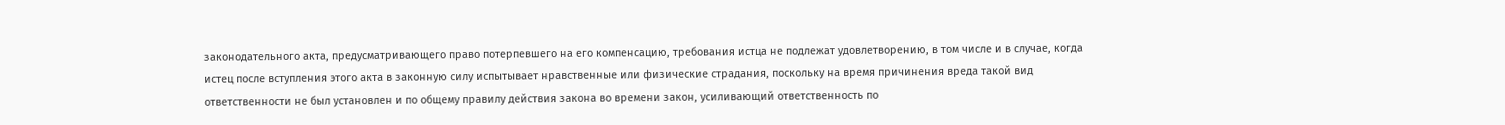законодательного акта, предусматривающего право потерпевшего на его компенсацию, требования истца не подлежат удовлетворению, в том числе и в случае, когда истец после вступления этого акта в законную силу испытывает нравственные или физические страдания, поскольку на время причинения вреда такой вид ответственности не был установлен и по общему правилу действия закона во времени закон, усиливающий ответственность по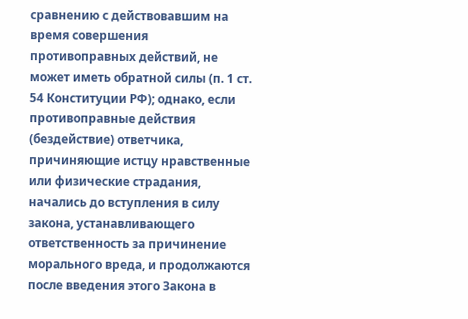сравнению с действовавшим на время совершения противоправных действий, не может иметь обратной силы (п. 1 ст. 54 Конституции РФ); однако, если противоправные действия (бездействие) ответчика, причиняющие истцу нравственные или физические страдания, начались до вступления в силу закона, устанавливающего ответственность за причинение морального вреда, и продолжаются после введения этого Закона в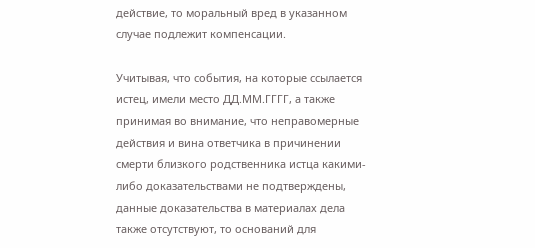действие, то моральный вред в указанном случае подлежит компенсации.

Учитывая, что события, на которые ссылается истец, имели место ДД.ММ.ГГГГ, а также принимая во внимание, что неправомерные действия и вина ответчика в причинении смерти близкого родственника истца какими-либо доказательствами не подтверждены, данные доказательства в материалах дела также отсутствуют, то оснований для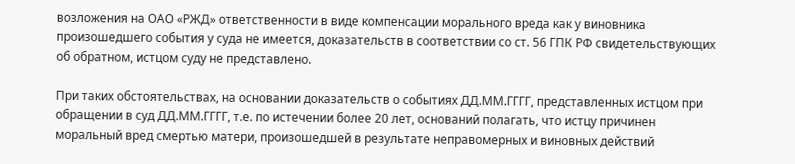возложения на ОАО «РЖД» ответственности в виде компенсации морального вреда как у виновника произошедшего события у суда не имеется, доказательств в соответствии со ст. 56 ГПК РФ свидетельствующих об обратном, истцом суду не представлено.

При таких обстоятельствах, на основании доказательств о событиях ДД.ММ.ГГГГ, представленных истцом при обращении в суд ДД.ММ.ГГГГ, т.е. по истечении более 20 лет, оснований полагать, что истцу причинен моральный вред смертью матери, произошедшей в результате неправомерных и виновных действий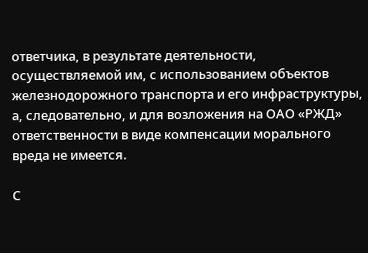ответчика, в результате деятельности, осуществляемой им, с использованием объектов железнодорожного транспорта и его инфраструктуры, а, следовательно, и для возложения на ОАО «РЖД» ответственности в виде компенсации морального вреда не имеется.

С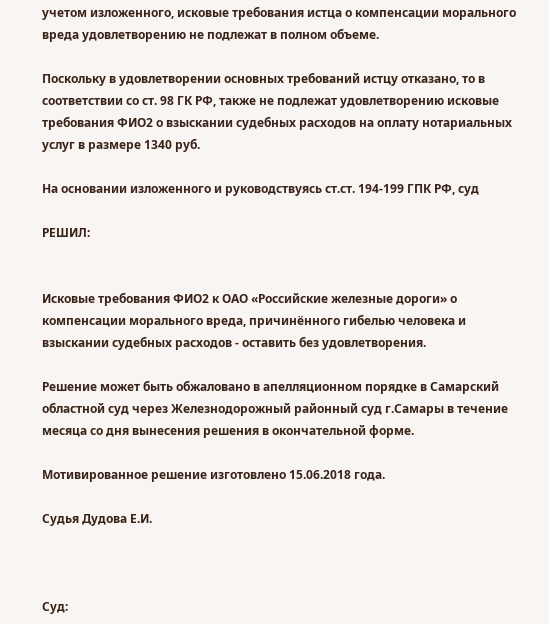учетом изложенного, исковые требования истца о компенсации морального вреда удовлетворению не подлежат в полном объеме.

Поскольку в удовлетворении основных требований истцу отказано, то в соответствии со ст. 98 ГК РФ, также не подлежат удовлетворению исковые требования ФИО2 о взыскании судебных расходов на оплату нотариальных услуг в размере 1340 руб.

На основании изложенного и руководствуясь ст.ст. 194-199 ГПК РФ, суд

РЕШИЛ:


Исковые требования ФИО2 к ОАО «Российские железные дороги» о компенсации морального вреда, причинённого гибелью человека и взыскании судебных расходов - оставить без удовлетворения.

Решение может быть обжаловано в апелляционном порядке в Самарский областной суд через Железнодорожный районный суд г.Самары в течение месяца со дня вынесения решения в окончательной форме.

Мотивированное решение изготовлено 15.06.2018 года.

Судья Дудова Е.И.



Суд: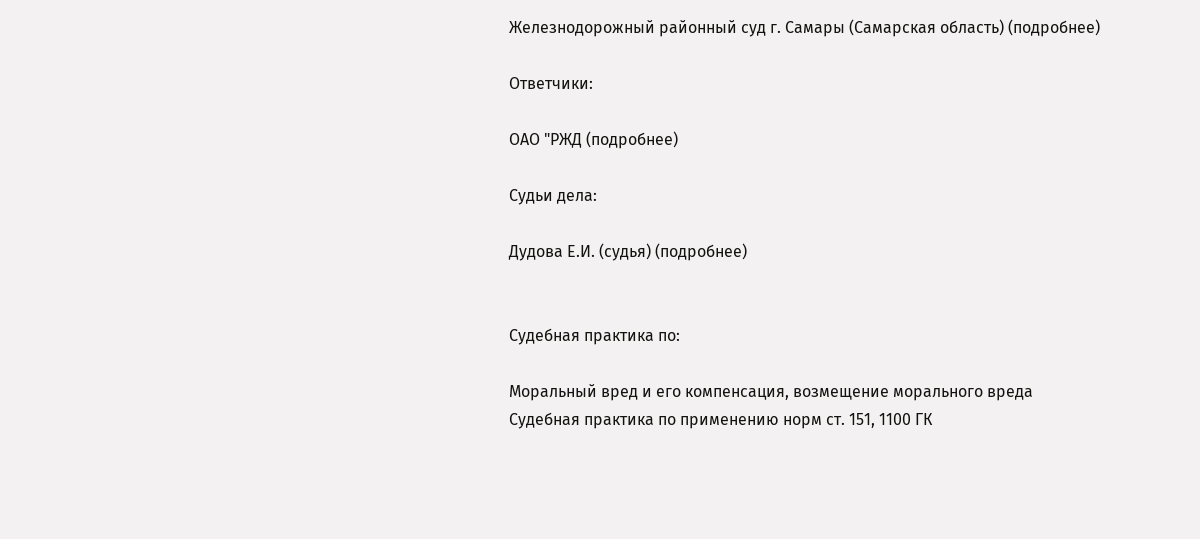Железнодорожный районный суд г. Самары (Самарская область) (подробнее)

Ответчики:

ОАО "РЖД (подробнее)

Судьи дела:

Дудова Е.И. (судья) (подробнее)


Судебная практика по:

Моральный вред и его компенсация, возмещение морального вреда
Судебная практика по применению норм ст. 151, 1100 ГК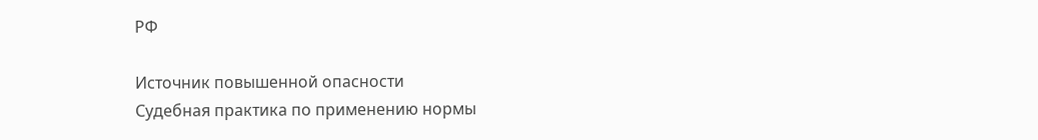РФ

Источник повышенной опасности
Судебная практика по применению нормы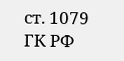ст. 1079 ГК РФ